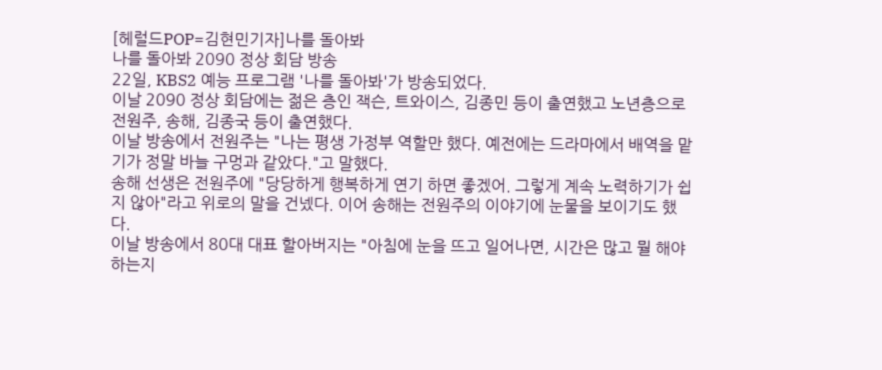[헤럴드POP=김현민기자]나를 돌아봐
나를 돌아봐 2090 정상 회담 방송
22일, KBS2 예능 프로그램 '나를 돌아봐'가 방송되었다.
이날 2090 정상 회담에는 젊은 층인 잭슨, 트와이스, 김종민 등이 출연했고 노년층으로 전원주, 송해, 김종국 등이 출연했다.
이날 방송에서 전원주는 "나는 평생 가정부 역할만 했다. 예전에는 드라마에서 배역을 맡기가 정말 바늘 구멍과 같았다."고 말했다.
송해 선생은 전원주에 "당당하게 행복하게 연기 하면 좋겠어. 그렇게 계속 노력하기가 쉽지 않아"라고 위로의 말을 건넸다. 이어 송해는 전원주의 이야기에 눈물을 보이기도 했다.
이날 방송에서 80대 대표 할아버지는 "아침에 눈을 뜨고 일어나면, 시간은 많고 뭘 해야 하는지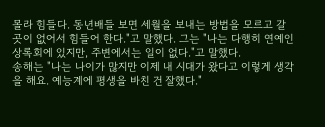몰라 힘들다. 동년배들 보면 세월을 보내는 방법을 모르고 갈 곳이 없어서 힘들어 한다."고 말했다. 그는 "나는 다행히 연예인 상록회에 있지만, 주변에서는 일이 없다."고 말했다.
송해는 "나는 나이가 많지만 이제 내 시대가 왔다고 이렇게 생각을 해요. 예능계에 평생을 바친 건 잘했다."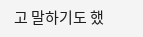고 말하기도 했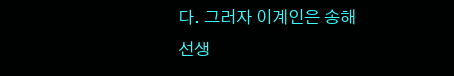다. 그러자 이계인은 송해 선생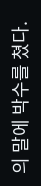의 말에 박수를 쳤다.